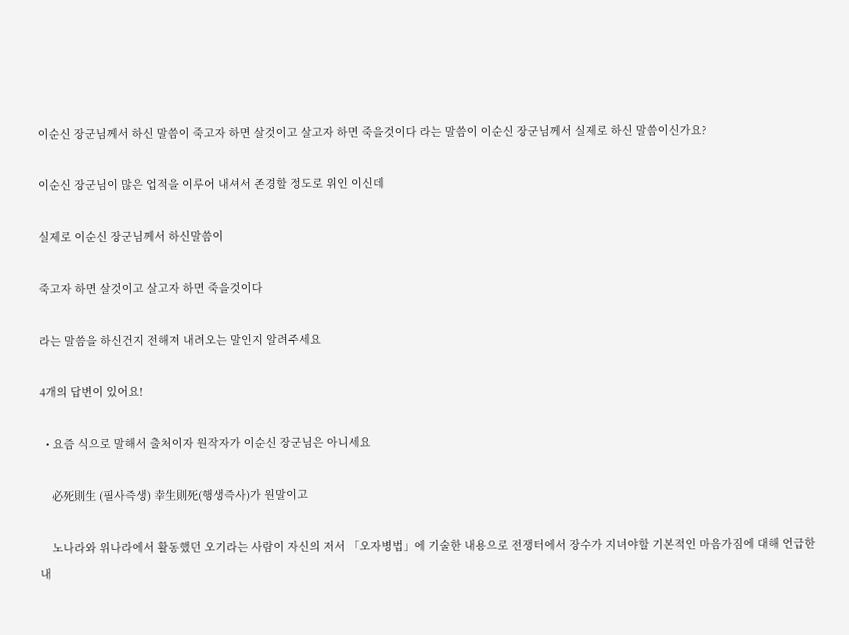이순신 장군님께서 하신 말씀이 죽고자 하면 살것이고 살고자 하면 죽을것이다 라는 말씀이 이순신 장군님께서 실제로 하신 말씀이신가요?

이순신 장군님이 많은 업적을 이루어 내셔서 존경할 정도로 위인 이신데

실제로 이순신 장군님께서 하신말씀이

죽고자 하면 살것이고 살고자 하면 죽을것이다

라는 말씀을 하신건지 전해져 내려오는 말인지 알려주세요

4개의 답변이 있어요!

  • 요즘 식으로 말해서 출처이자 원작자가 이순신 장군님은 아니세요

    必死則生 (필사즉생) 幸生則死(행생즉사)가 원말이고

    노나라와 위나라에서 활동했던 오기라는 사람이 자신의 저서 「오자병법」에 기술한 내용으로 전쟁터에서 장수가 지녀야할 기본적인 마음가짐에 대해 언급한 내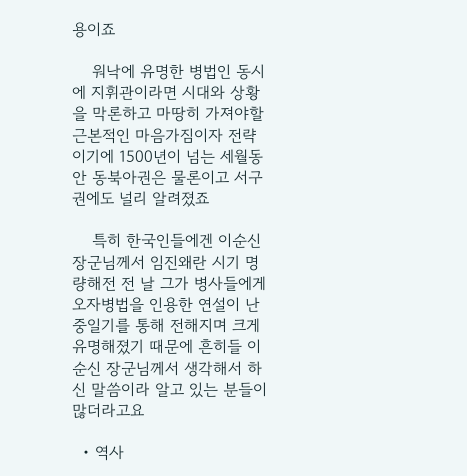용이죠

    워낙에 유명한 병법인 동시에 지휘관이라면 시대와 상황을 막론하고 마땅히 가져야할 근본적인 마음가짐이자 전략이기에 1500년이 넘는 세월동안 동북아권은 물론이고 서구권에도 널리 알려졌죠

    특히 한국인들에겐 이순신 장군님께서 임진왜란 시기 명량해전 전 날 그가 병사들에게 오자병법을 인용한 연설이 난중일기를 통해 전해지며 크게 유명해졌기 때문에 흔히들 이순신 장군님께서 생각해서 하신 말씀이라 알고 있는 분들이 많더라고요

  • 역사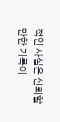적인 사실은 신뢰할만한 기록이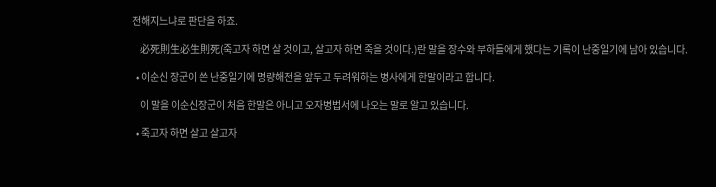전해지느냐로 판단을 하죠.

    必死則生必生則死(죽고자 하면 살 것이고, 살고자 하면 죽을 것이다.)란 말을 장수와 부하들에게 했다는 기록이 난중일기에 남아 있습니다.

  • 이순신 장군이 쓴 난중일기에 명량해전을 앞두고 두려워하는 병사에게 한말이라고 합니다.

    이 말을 이순신장군이 처음 한말은 아니고 오자병법서에 나오는 말로 알고 있습니다.

  • 죽고자 하면 살고 살고자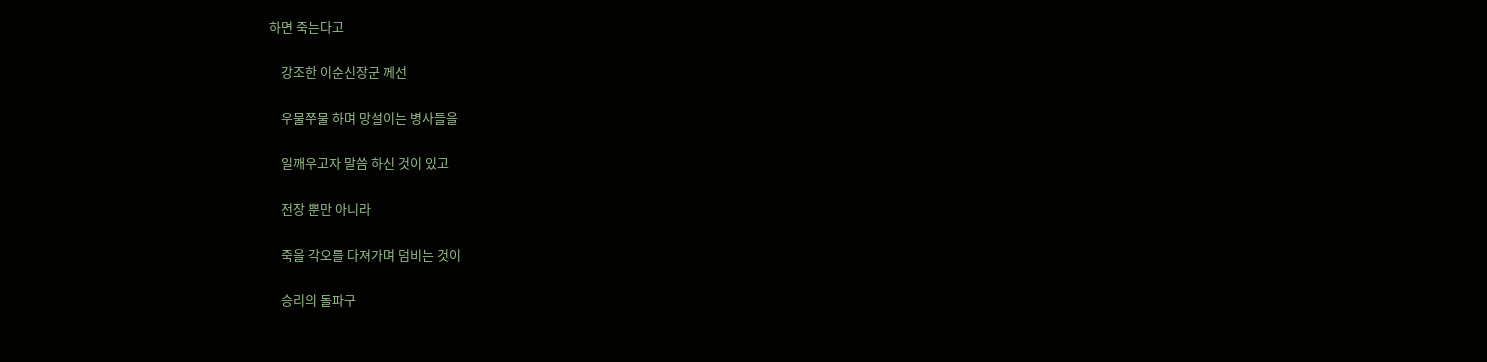하면 죽는다고

    강조한 이순신장군 께선

    우물쭈물 하며 망설이는 병사들을

    일깨우고자 말씀 하신 것이 있고

    전장 뿐만 아니라

    죽을 각오를 다져가며 덤비는 것이

    승리의 돌파구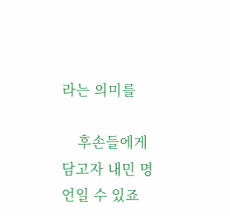라는 의미를

    후손들에게 담고자 내민 명언일 수 있죠